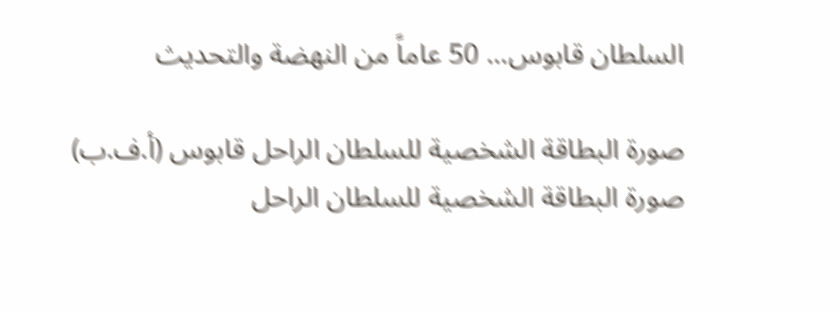السلطان قابوس... 50 عاماً من النهضة والتحديث

صورة البطاقة الشخصية للسلطان الراحل قابوس (أ.ف.ب)
صورة البطاقة الشخصية للسلطان الراحل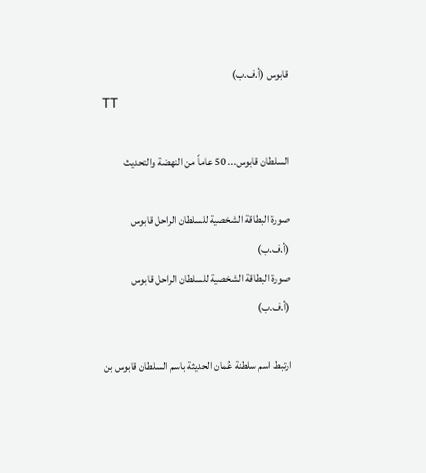قابوس (أ.ف.ب)
TT

السلطان قابوس... 50 عاماً من النهضة والتحديث

صورة البطاقة الشخصية للسلطان الراحل قابوس (أ.ف.ب)
صورة البطاقة الشخصية للسلطان الراحل قابوس (أ.ف.ب)

ارتبط اسم سلطنة عُمان الحديثة باسم السلطان قابوس بن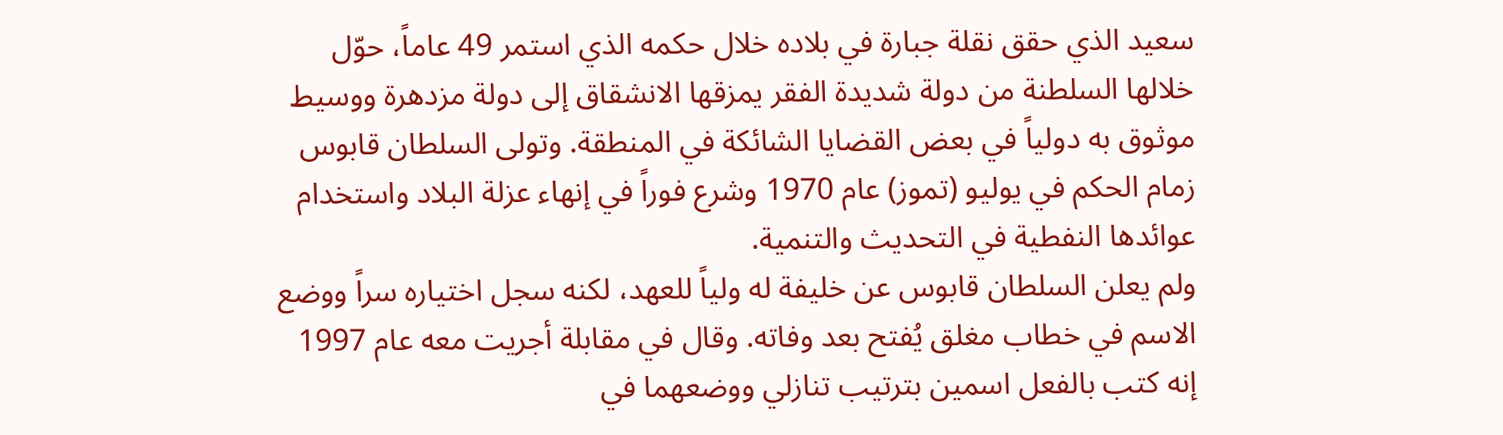سعيد الذي حقق نقلة جبارة في بلاده خلال حكمه الذي استمر 49 عاماً، حوّل خلالها السلطنة من دولة شديدة الفقر يمزقها الانشقاق إلى دولة مزدهرة ووسيط موثوق به دولياً في بعض القضايا الشائكة في المنطقة. وتولى السلطان قابوس زمام الحكم في يوليو (تموز) عام 1970 وشرع فوراً في إنهاء عزلة البلاد واستخدام عوائدها النفطية في التحديث والتنمية.
ولم يعلن السلطان قابوس عن خليفة له ولياً للعهد، لكنه سجل اختياره سراً ووضع الاسم في خطاب مغلق يُفتح بعد وفاته. وقال في مقابلة أجريت معه عام 1997 إنه كتب بالفعل اسمين بترتيب تنازلي ووضعهما في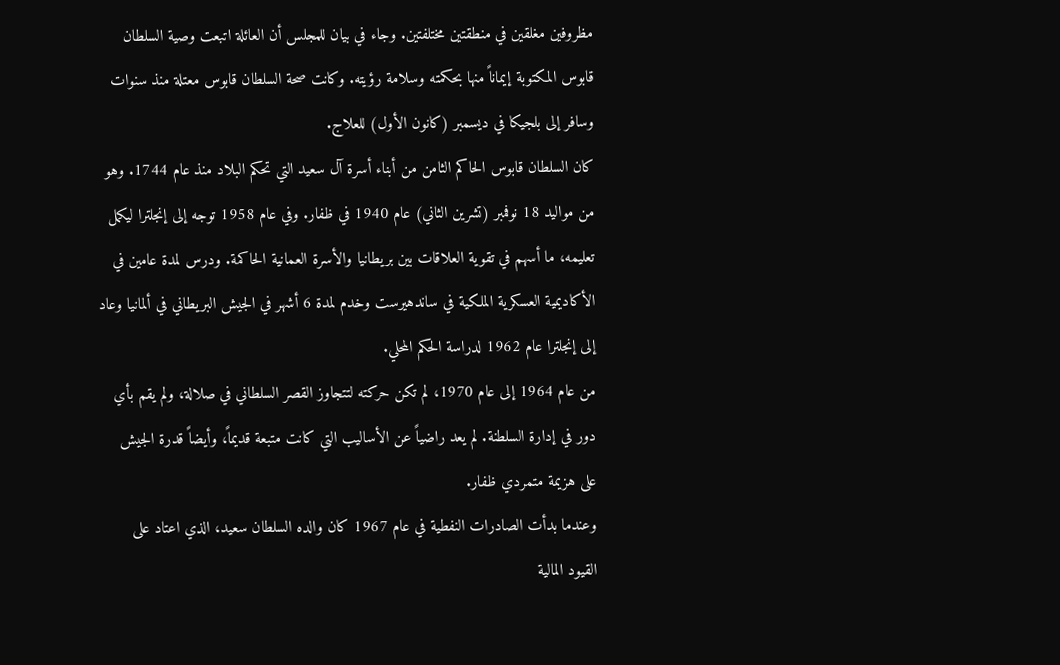مظروفين مغلقين في منطقتين مختلفتين. وجاء في بيان للمجلس أن العائلة اتبعت وصية السلطان قابوس المكتوبة إيماناً منها بحكمته وسلامة رؤيته. وكانت صحة السلطان قابوس معتلة منذ سنوات وسافر إلى بلجيكا في ديسمبر (كانون الأول) للعلاج.
كان السلطان قابوس الحاكم الثامن من أبناء أسرة آل سعيد التي تحكم البلاد منذ عام 1744. وهو من مواليد 18 نوفمبر (تشرين الثاني) عام 1940 في ظفار. وفي عام 1958 توجه إلى إنجلترا ليكمل تعليمه، ما أسهم في تقوية العلاقات بين بريطانيا والأسرة العمانية الحاكمة. ودرس لمدة عامين في الأكاديمية العسكرية الملكية في ساندهيرست وخدم لمدة 6 أشهر في الجيش البريطاني في ألمانيا وعاد إلى إنجلترا عام 1962 لدراسة الحكم المحلي.
من عام 1964 إلى عام 1970، لم تكن حركته لتتجاوز القصر السلطاني في صلالة، ولم يقم بأي دور في إدارة السلطنة. لم يعد راضياً عن الأساليب التي كانت متبعة قديماً، وأيضاً قدرة الجيش على هزيمة متمردي ظفار.
وعندما بدأت الصادرات النفطية في عام 1967 كان والده السلطان سعيد، الذي اعتاد على القيود المالية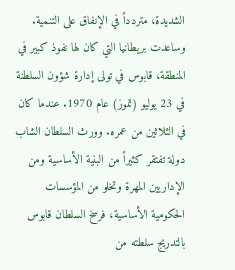الشديدة، متردداً في الإنفاق على التنمية.
وساعدت بريطانيا التي كان لها نفوذ كبير في المنطقة، قابوس في تولى إدارة شؤون السلطنة في 23 يوليو (تموز) عام 1970. عندما كان في الثلاثين من عمره. وورث السلطان الشاب دولة تفتقر كثيراً من البنية الأساسية ومن الإداريين المهرة وتخلو من المؤسسات الحكومية الأساسية، فرسخ السلطان قابوس بالتدريج سلطته من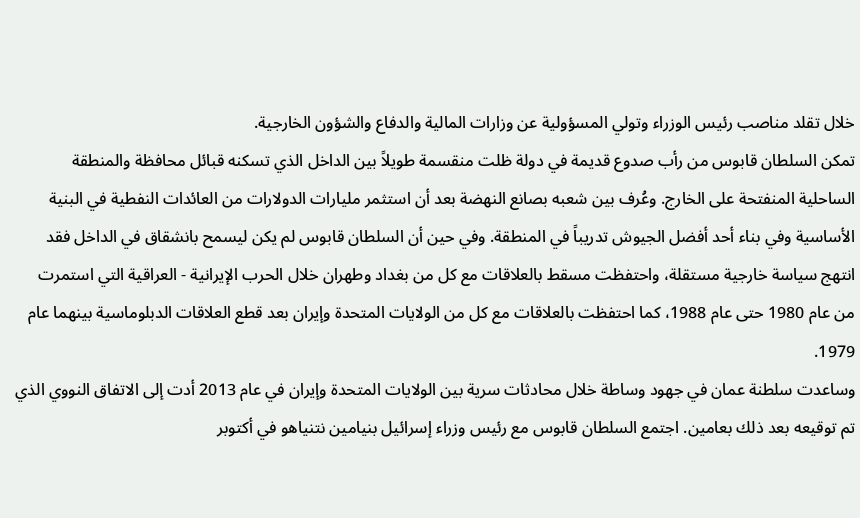خلال تقلد مناصب رئيس الوزراء وتولي المسؤولية عن وزارات المالية والدفاع والشؤون الخارجية.
تمكن السلطان قابوس من رأب صدوع قديمة في دولة ظلت منقسمة طويلاً بين الداخل الذي تسكنه قبائل محافظة والمنطقة الساحلية المنفتحة على الخارج. وعُرف بين شعبه بصانع النهضة بعد أن استثمر مليارات الدولارات من العائدات النفطية في البنية الأساسية وفي بناء أحد أفضل الجيوش تدريباً في المنطقة. وفي حين أن السلطان قابوس لم يكن ليسمح بانشقاق في الداخل فقد انتهج سياسة خارجية مستقلة، واحتفظت مسقط بالعلاقات مع كل من بغداد وطهران خلال الحرب الإيرانية - العراقية التي استمرت من عام 1980 حتى عام 1988، كما احتفظت بالعلاقات مع كل من الولايات المتحدة وإيران بعد قطع العلاقات الدبلوماسية بينهما عام 1979.
وساعدت سلطنة عمان في جهود وساطة خلال محادثات سرية بين الولايات المتحدة وإيران في عام 2013 أدت إلى الاتفاق النووي الذي تم توقيعه بعد ذلك بعامين. اجتمع السلطان قابوس مع رئيس وزراء إسرائيل بنيامين نتنياهو في أكتوبر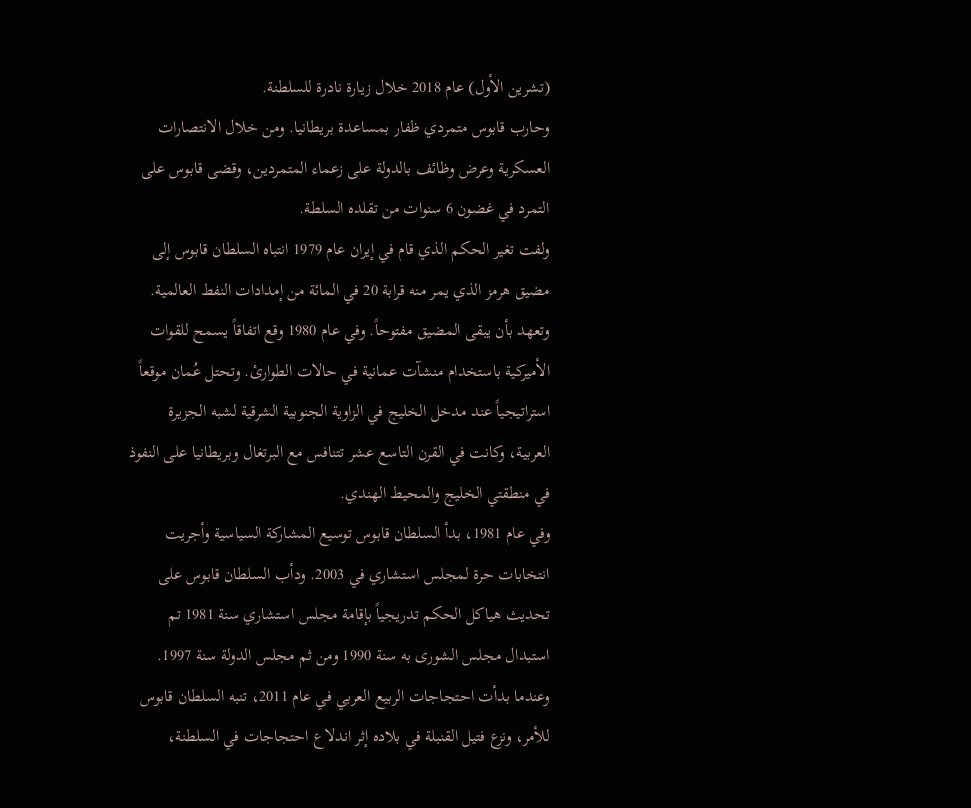(تشرين الأول) عام 2018 خلال زيارة نادرة للسلطنة.
وحارب قابوس متمردي ظفار بمساعدة بريطانيا. ومن خلال الانتصارات العسكرية وعرض وظائف بالدولة على زعماء المتمردين، وقضى قابوس على التمرد في غضون 6 سنوات من تقلده السلطة.
ولفت تغير الحكم الذي قام في إيران عام 1979 انتباه السلطان قابوس إلى مضيق هرمز الذي يمر منه قرابة 20 في المائة من إمدادات النفط العالمية. وتعهد بأن يبقى المضيق مفتوحاً. وفي عام 1980 وقع اتفاقاً يسمح للقوات الأميركية باستخدام منشآت عمانية في حالات الطوارئ. وتحتل عُمان موقعاً استراتيجياً عند مدخل الخليج في الزاوية الجنوبية الشرقية لشبه الجزيرة العربية، وكانت في القرن التاسع عشر تتنافس مع البرتغال وبريطانيا على النفوذ في منطقتي الخليج والمحيط الهندي.
وفي عام 1981، بدأ السلطان قابوس توسيع المشاركة السياسية وأجريت انتخابات حرة لمجلس استشاري في 2003. ودأب السلطان قابوس على تحديث هياكل الحكم تدريجياً بإقامة مجلس استشاري سنة 1981 تم استبدال مجلس الشورى به سنة 1990 ومن ثم مجلس الدولة سنة 1997.
وعندما بدأت احتجاجات الربيع العربي في عام 2011، تنبه السلطان قابوس للأمر، ونزع فتيل القنبلة في بلاده إثر اندلاع احتجاجات في السلطنة،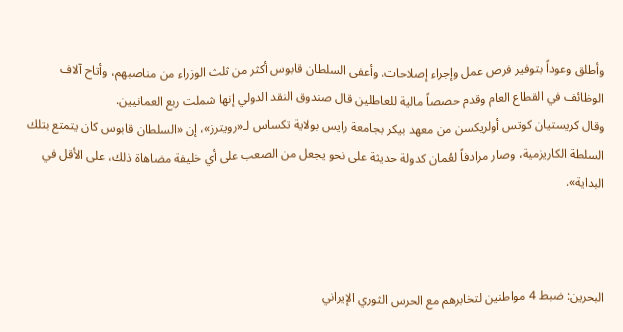وأطلق وعوداً بتوفير فرص عمل وإجراء إصلاحات. وأعفى السلطان قابوس أكثر من ثلث الوزراء من مناصبهم، وأتاح آلاف الوظائف في القطاع العام وقدم حصصاً مالية للعاطلين قال صندوق النقد الدولي إنها شملت ربع العمانيين.
وقال كريستيان كوتس أولريكسن من معهد بيكر بجامعة رايس بولاية تكساس لـ«رويترز»، إن «السلطان قابوس كان يتمتع بتلك السلطة الكاريزمية، وصار مرادفاً لعُمان كدولة حديثة على نحو يجعل من الصعب على أي خليفة مضاهاة ذلك، على الأقل في البداية».



البحرين: ضبط 4 مواطنين لتخابرهم مع الحرس الثوري الإيراني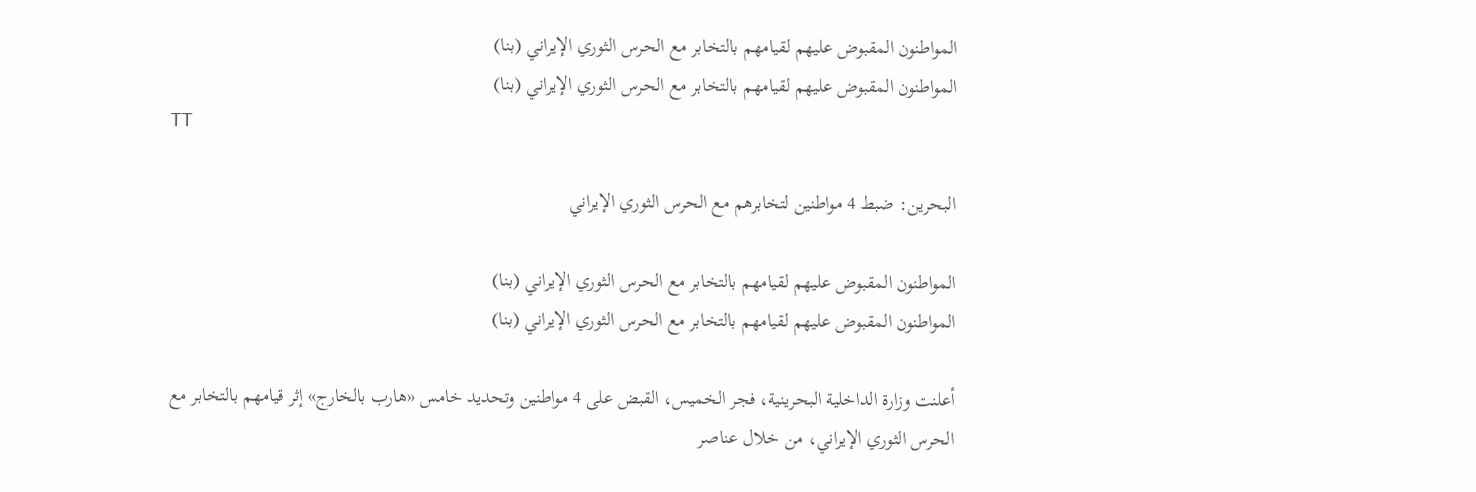المواطنون المقبوض عليهم لقيامهم بالتخابر مع الحرس الثوري الإيراني (بنا)
المواطنون المقبوض عليهم لقيامهم بالتخابر مع الحرس الثوري الإيراني (بنا)
TT

البحرين: ضبط 4 مواطنين لتخابرهم مع الحرس الثوري الإيراني

المواطنون المقبوض عليهم لقيامهم بالتخابر مع الحرس الثوري الإيراني (بنا)
المواطنون المقبوض عليهم لقيامهم بالتخابر مع الحرس الثوري الإيراني (بنا)

أعلنت وزارة الداخلية البحرينية، فجر الخميس، القبض على 4 مواطنين وتحديد خامس «هارب بالخارج» إثر قيامهم بالتخابر مع الحرس الثوري الإيراني، من خلال عناصر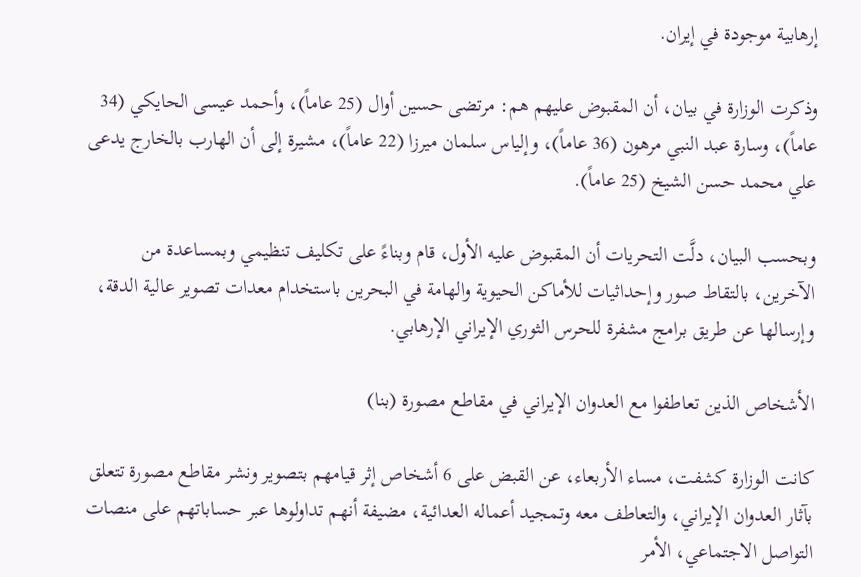إرهابية موجودة في إيران.

وذكرت الوزارة في بيان، أن المقبوض عليهم هم: مرتضى حسين أوال (25 عاماً)، وأحمد عيسى الحايكي (34 عاماً)، وسارة عبد النبي مرهون (36 عاماً)، وإلياس سلمان ميرزا (22 عاماً)، مشيرة إلى أن الهارب بالخارج يدعى علي محمد حسن الشيخ (25 عاماً).

وبحسب البيان، دلَّت التحريات أن المقبوض عليه الأول، قام وبناءً على تكليف تنظيمي وبمساعدة من الآخرين، بالتقاط صور وإحداثيات للأماكن الحيوية والهامة في البحرين باستخدام معدات تصوير عالية الدقة، وإرسالها عن طريق برامج مشفرة للحرس الثوري الإيراني الإرهابي.

الأشخاص الذين تعاطفوا مع العدوان الإيراني في مقاطع مصورة (بنا)

كانت الوزارة كشفت، مساء الأربعاء، عن القبض على 6 أشخاص إثر قيامهم بتصوير ونشر مقاطع مصورة تتعلق بآثار العدوان الإيراني، والتعاطف معه وتمجيد أعماله العدائية، مضيفة أنهم تداولوها عبر حساباتهم على منصات التواصل الاجتماعي، الأمر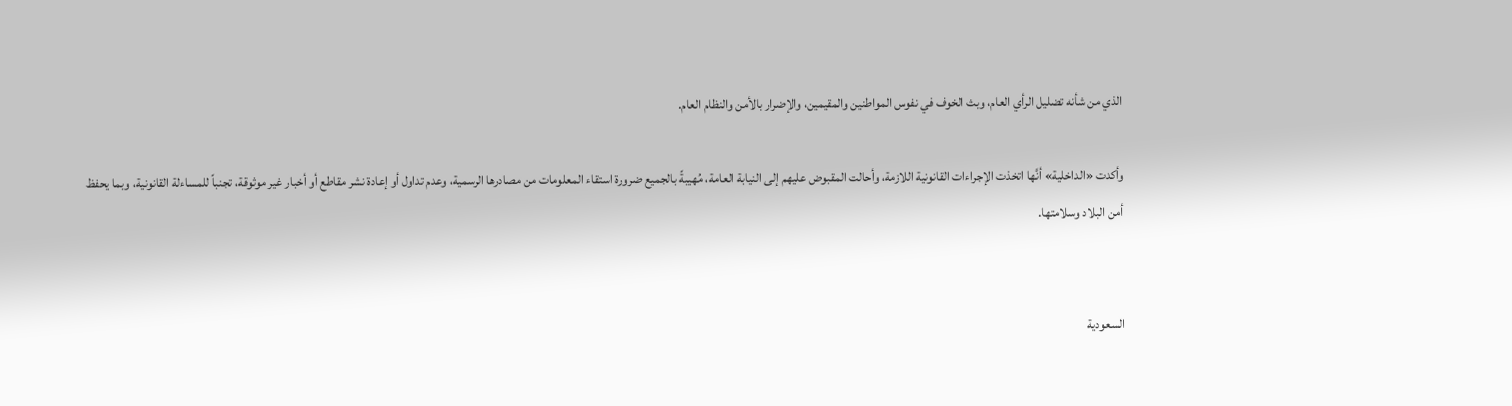الذي من شأنه تضليل الرأي العام، وبث الخوف في نفوس المواطنين والمقيمين، والإضرار بالأمن والنظام العام.

وأكدت «الداخلية» أنَّها اتخذت الإجراءات القانونية اللازمة، وأحالت المقبوض عليهم إلى النيابة العامة، مُهيبةً بالجميع ضرورة استقاء المعلومات من مصادرها الرسمية، وعدم تداول أو إعادة نشر مقاطع أو أخبار غير موثوقة، تجنباً للمساءلة القانونية، وبما يحفظ أمن البلاد وسلامتها.


السعودية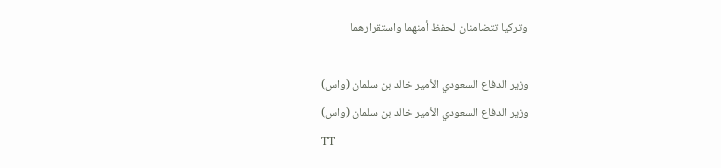وتركيا تتضامنان لحفظ أمنهما واستقرارهما

وزير الدفاع السعودي الأمير خالد بن سلمان (واس)
وزير الدفاع السعودي الأمير خالد بن سلمان (واس)
TT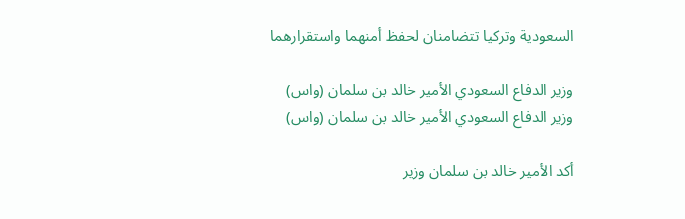السعودية وتركيا تتضامنان لحفظ أمنهما واستقرارهما

وزير الدفاع السعودي الأمير خالد بن سلمان (واس)
وزير الدفاع السعودي الأمير خالد بن سلمان (واس)

أكد الأمير خالد بن سلمان وزير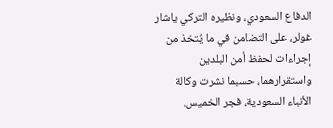الدفاع السعودي، ونظيره التركي ياشار غولر، على التضامن في ما يُتخذ من إجراءات لحفظ أمن البلدين واستقرارهما، حسبما نشرت وكالة الأنباء السعودية، فجر الخميس.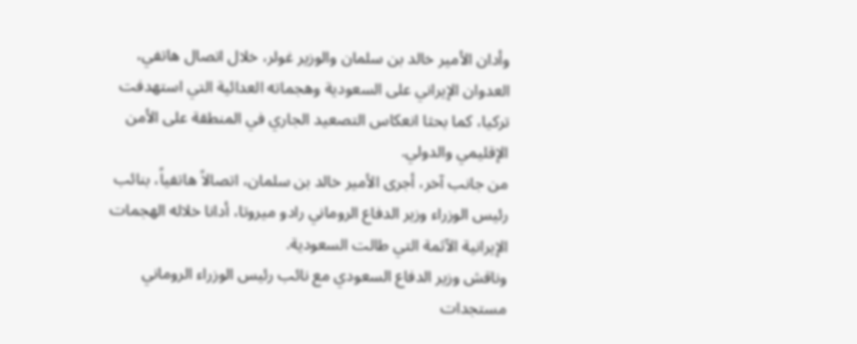وأدان الأمير خالد بن سلمان والوزير غولر، خلال اتصال هاتفي، العدوان الإيراني على السعودية وهجماته العدائية التي استهدفت تركيا، كما بحثا انعكاس التصعيد الجاري في المنطقة على الأمن الإقليمي والدولي.
من جانب آخر، أجرى الأمير خالد بن سلمان، اتصالاً هاتفياً، بنائب رئيس الوزراء وزير الدفاع الروماني رادو ميروتا، أدانا خلاله الهجمات الإيرانية الآثمة التي طالت السعودية.
وناقش وزير الدفاع السعودي مع نائب رئيس الوزراء الروماني مستجدات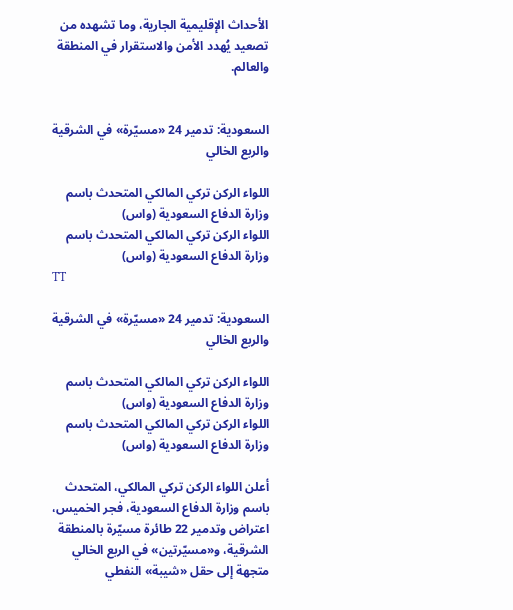الأحداث الإقليمية الجارية، وما تشهده من تصعيد يُهدد الأمن والاستقرار في المنطقة والعالم.


السعودية: تدمير 24 «مسيّرة» في الشرقية والربع الخالي

اللواء الركن تركي المالكي المتحدث باسم وزارة الدفاع السعودية (واس)
اللواء الركن تركي المالكي المتحدث باسم وزارة الدفاع السعودية (واس)
TT

السعودية: تدمير 24 «مسيّرة» في الشرقية والربع الخالي

اللواء الركن تركي المالكي المتحدث باسم وزارة الدفاع السعودية (واس)
اللواء الركن تركي المالكي المتحدث باسم وزارة الدفاع السعودية (واس)

أعلن اللواء الركن تركي المالكي، المتحدث باسم وزارة الدفاع السعودية، فجر الخميس، اعتراض وتدمير 22 طائرة مسيّرة بالمنطقة الشرقية، و«مسيّرتين» في الربع الخالي متجهة إلى حقل «شيبة» النفطي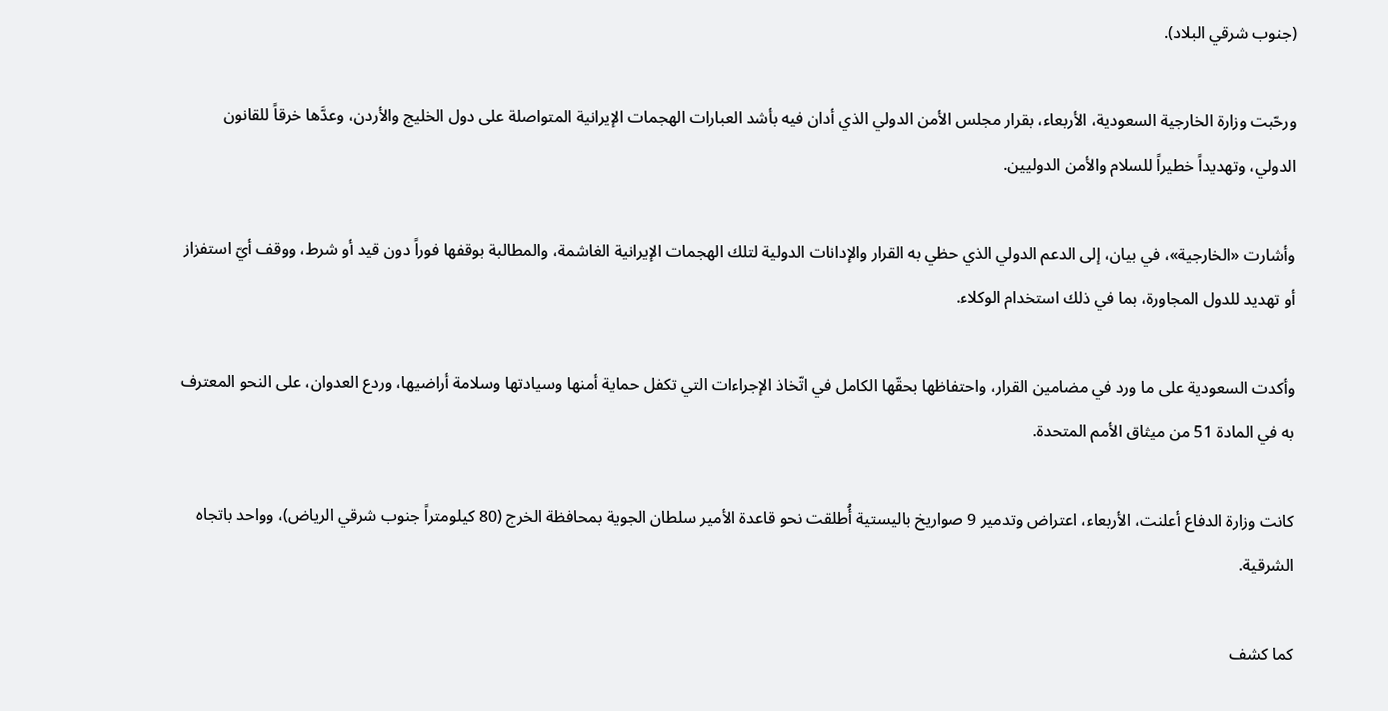(جنوب شرقي البلاد).

ورحّبت وزارة الخارجية السعودية، الأربعاء، بقرار مجلس الأمن الدولي الذي أدان فيه بأشد العبارات الهجمات الإيرانية المتواصلة على دول الخليج والأردن، وعدَّها خرقاً للقانون الدولي، وتهديداً خطيراً للسلام والأمن الدوليين.

وأشارت «الخارجية»، في بيان، إلى الدعم الدولي الذي حظي به القرار والإدانات الدولية لتلك الهجمات الإيرانية الغاشمة، والمطالبة بوقفها فوراً دون قيد أو شرط، ووقف أيّ استفزاز أو تهديد للدول المجاورة، بما في ذلك استخدام الوكلاء.

وأكدت السعودية على ما ورد في مضامين القرار، واحتفاظها بحقّها الكامل في اتّخاذ الإجراءات التي تكفل حماية أمنها وسيادتها وسلامة أراضيها، وردع العدوان، على النحو المعترف به في المادة 51 من ميثاق الأمم المتحدة.

كانت وزارة الدفاع أعلنت، الأربعاء، اعتراض وتدمير 9 صواريخ باليستية أُطلقت نحو قاعدة الأمير سلطان الجوية بمحافظة الخرج (80 كيلومتراً جنوب شرقي الرياض)، وواحد باتجاه الشرقية.

كما كشف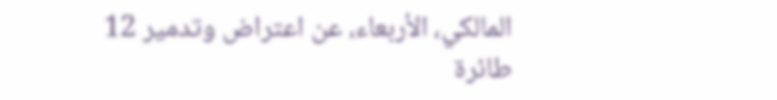المالكي، الأربعاء، عن اعتراض وتدمير 12 طائرة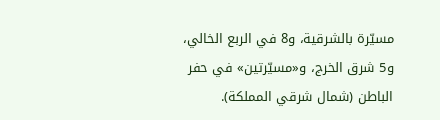مسيّرة بالشرقية، و8 في الربع الخالي، و5 شرق الخرج، و«مسيّرتين» في حفر الباطن (شمال شرقي المملكة).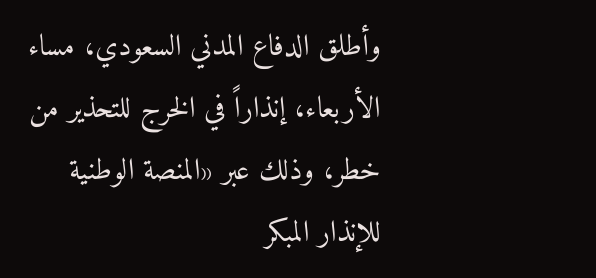وأطلق الدفاع المدني السعودي، مساء الأربعاء، إنذاراً في الخرج للتحذير من خطر، وذلك عبر «المنصة الوطنية للإنذار المبكر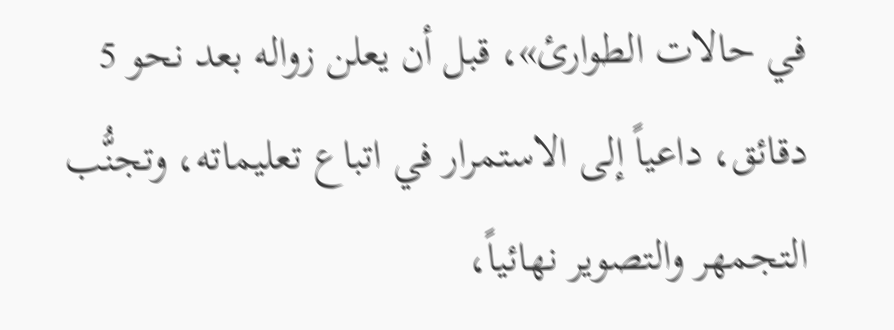في حالات الطوارئ»، قبل أن يعلن زواله بعد نحو 5 دقائق، داعياً إلى الاستمرار في اتباع تعليماته، وتجنُّب التجمهر والتصوير نهائياً،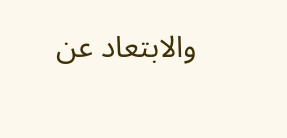والابتعاد عن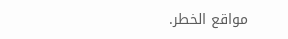مواقع الخطر.